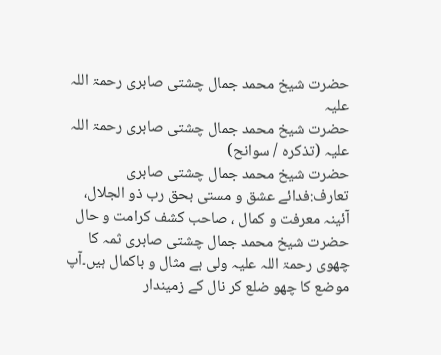حضرت شیخ محمد جمال چشتی صابری رحمۃ اللہ علیہ
حضرت شیخ محمد جمال چشتی صابری رحمۃ اللہ علیہ (تذکرہ / سوانح)
حضرت شیخ محمد جمال چشتی صابری
تعارف:فدائے عشق و مستی بحق رب ذو الجلال، آئینہ معرفت و کمال ، صاحب کشف کرامت و حال حضرت شیخ محمد جمال چشتی صابری ثمہ کا چھوی رحمۃ اللہ علیہ ولی بے مثال و باکمال ہیں۔آپ موضع کا چھو ضلع کر نال کے زمیندار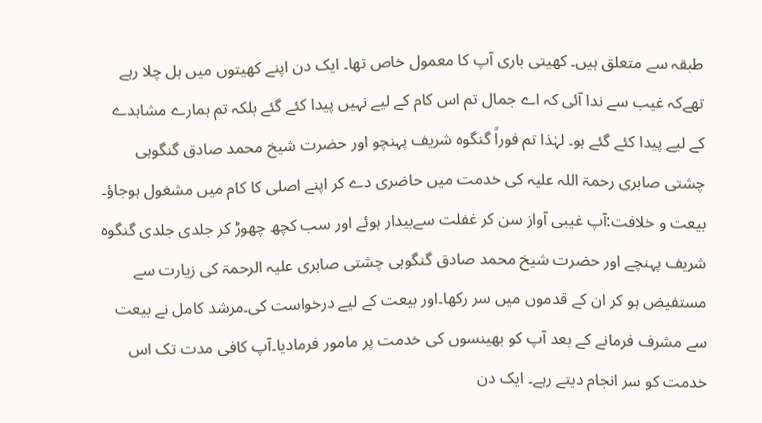طبقہ سے متعلق ہیں۔ کھیتی باری آپ کا معمول خاص تھا۔ ایک دن اپنے کھیتوں میں ہل چلا رہے تھےکہ غیب سے ندا آئی کہ اے جمال تم اس کام کے لیے نہیں پیدا کئے گئے بلکہ تم ہمارے مشاہدے کے لیے پیدا کئے گئے ہو۔ لہٰذا تم فوراً گنگوہ شریف پہنچو اور حضرت شیخ محمد صادق گنگوہی چشتی صابری رحمۃ اللہ علیہ کی خدمت میں حاضری دے کر اپنے اصلی کا کام میں مشغول ہوجاؤ۔
بیعت و خلافت:آپ غیبی آواز سن کر غفلت سےبیدار ہوئے اور سب کچھ چھوڑ کر جلدی جلدی گنگوہ شریف پہنچے اور حضرت شیخ محمد صادق گنگوہی چشتی صابری علیہ الرحمۃ کی زیارت سے مستفیض ہو کر ان کے قدموں میں سر رکھا۔اور بیعت کے لیے درخواست کی۔مرشد کامل نے بیعت سے مشرف فرمانے کے بعد آپ کو بھینسوں کی خدمت پر مامور فرمادیا۔آپ کافی مدت تک اس خدمت کو سر انجام دیتے رہے۔ ایک دن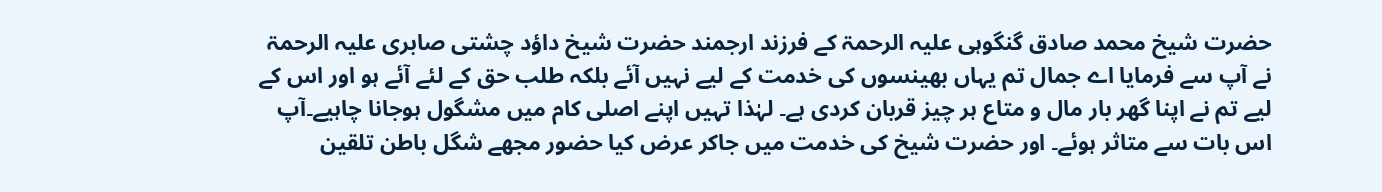حضرت شیخ محمد صادق گنگوہی علیہ الرحمۃ کے فرزند ارجمند حضرت شیخ داؤد چشتی صابری علیہ الرحمۃ نے آپ سے فرمایا اے جمال تم یہاں بھینسوں کی خدمت کے لیے نہیں آئے بلکہ طلب حق کے لئے آئے ہو اور اس کے لیے تم نے اپنا گھر بار مال و متاع ہر چیز قربان کردی ہے۔ لہٰذا تہیں اپنے اصلی کام میں مشگول ہوجانا چاہیے۔آپ اس بات سے متاثر ہوئے۔ اور حضرت شیخ کی خدمت میں جاکر عرض کیا حضور مجھے شگل باطن تلقین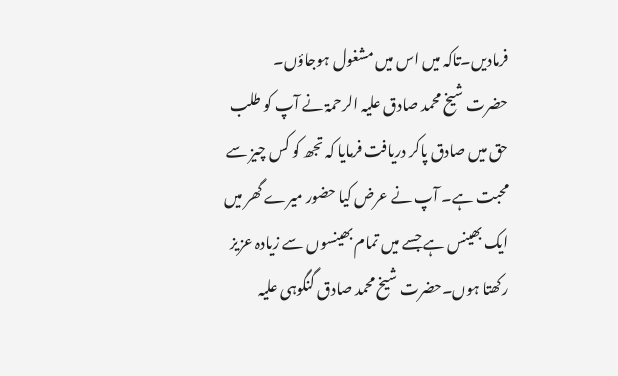فرمادیں۔تاکہ میں اس میں مشغول ہوجاؤں۔
حضرت شیخ محمد صادق علیہ الرحمۃ نے آپ کو طلب حق میں صادق پاکر دریافت فرمایا کہ تجھ کو کس چیز سے محبت ہے۔ آپ نے عرض کیا حضور میرے گھر میں ایک بھینس ہے جسے میں تمام بھینسوں سے زیادہ عزیز رکھتا ہوں۔حضرت شیخ محمد صادق گنگوہی علیہ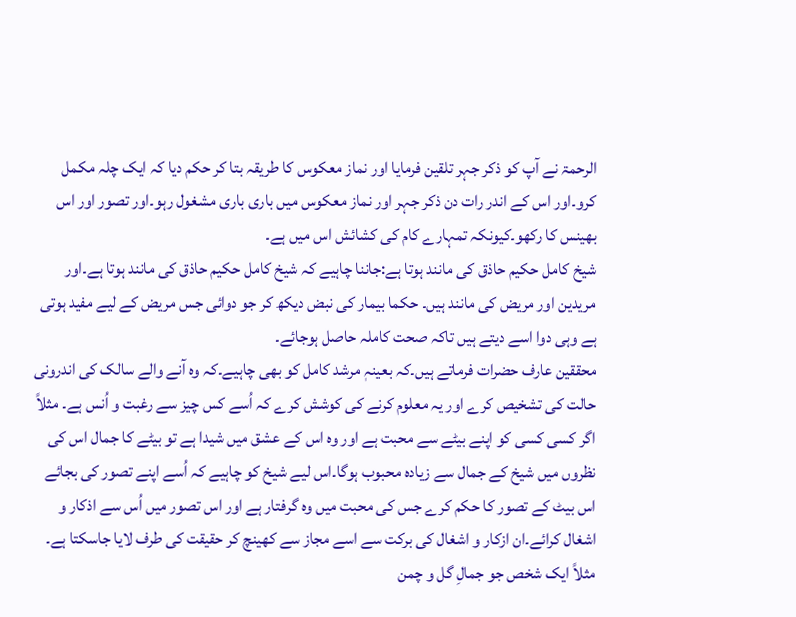الرحمۃ نے آپ کو ذکر جہر تلقین فرمایا اور نماز معکوس کا طریقہ بتا کر حکم دیا کہ ایک چلہ مکمل کرو۔اور اس کے اندر رات دن ذکر جہر اور نماز معکوس میں باری باری مشغول رہو۔اور تصور اور اس بھینس کا رکھو۔کیونکہ تمہارے کام کی کشائش اس میں ہے۔
شیخ کامل حکیم حاذق کی مانند ہوتا ہے:جاننا چاہیے کہ شیخ کامل حکیم حاذق کی مانند ہوتا ہے۔اور مریدین اور مریض کی مانند ہیں۔ حکما بیمار کی نبض دیکھ کر جو دوائی جس مریض کے لیے مفید ہوتی ہے وہی دوا اسے دیتے ہیں تاکہ صحت کاملہ حاصل ہوجائے۔
محققین عارف حضرات فرماتے ہیں۔کہ بعینہٖ مرشد کامل کو بھی چاہیے۔کہ وہ آنے والے سالک کی اندرونی حالت کی تشخیص کرے اور یہ معلوم کرنے کی کوشش کرے کہ اُسے کس چیز سے رغبت و اُنس ہے۔ مثلاً اگر کسی کسی کو اپنے بیٹے سے محبت ہے اور وہ اس کے عشق میں شیدا ہے تو بیٹے کا جمال اس کی نظروں میں شیخ کے جمال سے زیادہ محبوب ہوگا۔اس لیے شیخ کو چاہیے کہ اُسے اپنے تصور کی بجائے اس بیٹ کے تصور کا حکم کرے جس کی محبت میں وہ گرفتار ہے اور اس تصور میں اُس سے اذکار و اشغال کرائے۔ان ازکار و اشغال کی برکت سے اسے مجاز سے کھینچ کر حقیقت کی طرف لایا جاسکتا ہے۔ مثلاً ایک شخص جو جمالِ گل و چمن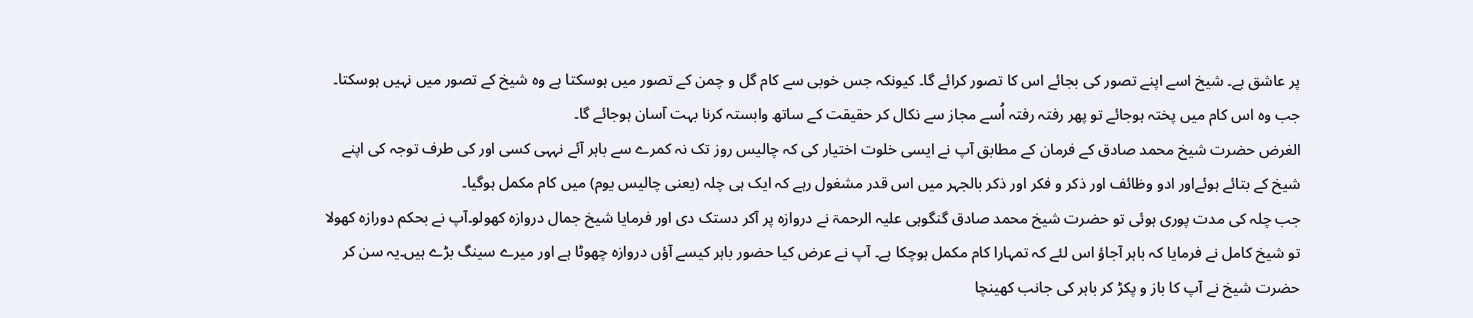پر عاشق ہے۔ شیخ اسے اپنے تصور کی بجائے اس کا تصور کرائے گا۔ کیونکہ جس خوبی سے کام گل و چمن کے تصور میں ہوسکتا ہے وہ شیخ کے تصور میں نہیں ہوسکتا۔ جب وہ اس کام میں پختہ ہوجائے تو پھر رفتہ رفتہ اُسے مجاز سے نکال کر حقیقت کے ساتھ وابستہ کرنا بہت آسان ہوجائے گا۔
الغرض حضرت شیخ محمد صادق کے فرمان کے مطابق آپ نے ایسی خلوت اختیار کی کہ چالیس روز تک نہ کمرے سے باہر آئے نہہی کسی اور کی طرف توجہ کی اپنے شیخ کے بتائے ہوئےاور ادو وظائف اور ذکر و فکر اور ذکر بالجہر میں اس قدر مشغول رہے کہ ایک ہی چلہ (یعنی چالیس یوم) میں کام مکمل ہوگیا۔
جب چلہ کی مدت پوری ہوئی تو حضرت شیخ محمد صادق گنگوہی علیہ الرحمۃ نے دروازہ پر آکر دستک دی اور فرمایا شیخ جمال دروازہ کھولو۔آپ نے بحکم دورازہ کھولا تو شیخ کامل نے فرمایا کہ باہر آجاؤ اس لئے کہ تمہارا کام مکمل ہوچکا ہے۔ آپ نے عرض کیا حضور باہر کیسے آؤں دروازہ چھوٹا ہے اور میرے سینگ بڑے ہیں۔یہ سن کر حضرت شیخ نے آپ کا باز و پکڑ کر باہر کی جانب کھینچا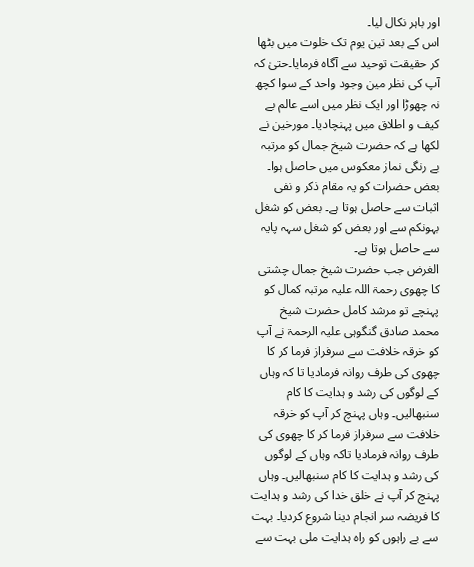اور باہر نکال لیا۔
اس کے بعد تین یوم تک خلوت میں بٹھا کر حقیقت توحید سے آگاہ فرمایا۔حتیٰ کہ آپ کی نظر مین وجود واحد کے سوا کچھ نہ چھوڑا اور ایک نظر میں اسے عالم بے کیف و اطلاق میں پہنچادیا۔ مورخین نے لکھا ہے کہ حضرت شیخ جمال کو مرتبہ بے رنگی نماز معکوس میں حاصل ہوا۔ بعض حضرات کو یہ مقام ذکر و نفی اثبات سے حاصل ہوتا ہے۔ بعض کو شغل بہونکم سے اور بعض کو شغل سہہ پایہ سے حاصل ہوتا ہے۔
الغرض جب حضرت شیخ جمال چشتی کا چھوی رحمۃ اللہ علیہ مرتبہ کمال کو پہنچے تو مرشد کامل حضرت شیخ محمد صادق گنگوہی علیہ الرحمۃ نے آپ کو خرقہ خلافت سے سرفراز فرما کر کا چھوی کی طرف روانہ فرمادیا تا کہ وہاں کے لوگوں کی رشد و ہدایت کا کام سنبھالیں۔ وہاں پہنچ کر آپ کو خرقہ خلافت سے سرفراز فرما کر کا چھوی کی طرف روانہ فرمادیا تاکہ وہاں کے لوگوں کی رشد و ہدایت کا کام سنبھالیں۔ وہاں پہنچ کر آپ نے خلق خدا کی رشد و ہدایت کا فریضہ سر انجام دینا شروع کردیا۔ بہت سے بے راہوں کو راہ ہدایت ملی بہت سے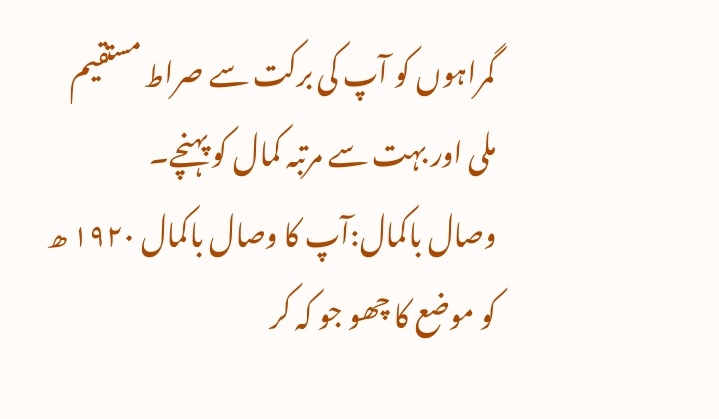گمراہوں کو آپ کی برکت سے صراط مستقیم ملی اور بہت سے مرتبہ کمال کو پہنچے۔
وصال باکمال:آپ کا وصال باکمال ۱۹۲۰ ھ کو موضع کا چھو جو کہ کر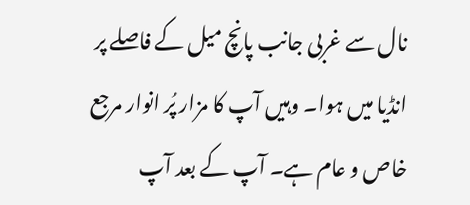نال سے غربی جانب پانچ میل کے فاصلے پر انڈیا میں ہوا۔ وہیں آپ کا مزار پُر انوار مرجع خاص و عام ہے۔ آپ کے بعد آپ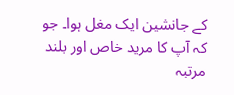کے جانشین ایک مغل ہوا۔ جو کہ آپ کا مرید خاص اور بلند مرتبہ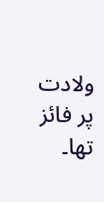ولادت پر فائز تھا۔